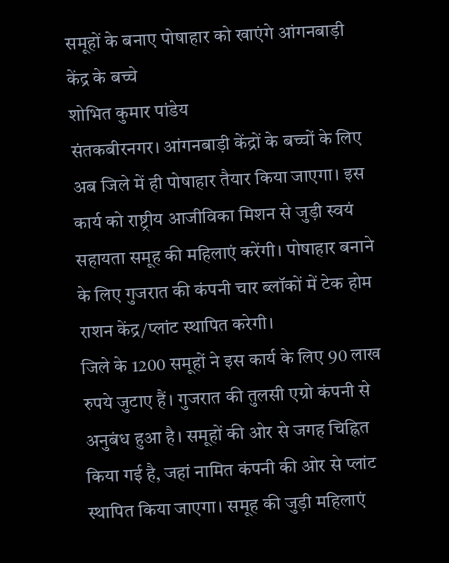समूहों के बनाए पोषाहार को खाएंगे आंगनबाड़ी केंद्र के बच्चे
शोभित कुमार पांडेय
संतकबीरनगर। आंगनबाड़ी केंद्रों के बच्चों के लिए अब जिले में ही पोषाहार तैयार किया जाएगा। इस कार्य को राष्ट्रीय आजीविका मिशन से जुड़ी स्वयं सहायता समूह की महिलाएं करेंगी। पोषाहार बनाने के लिए गुजरात की कंपनी चार ब्लॉकों में टेक होम राशन केंद्र/प्लांट स्थापित करेगी।
जिले के 1200 समूहों ने इस कार्य के लिए 90 लाख रुपये जुटाए हैं। गुजरात की तुलसी एग्रो कंपनी से अनुबंध हुआ है। समूहों की ओर से जगह चिह्नित किया गई है, जहां नामित कंपनी की ओर से प्लांट स्थापित किया जाएगा। समूह की जुड़ी महिलाएं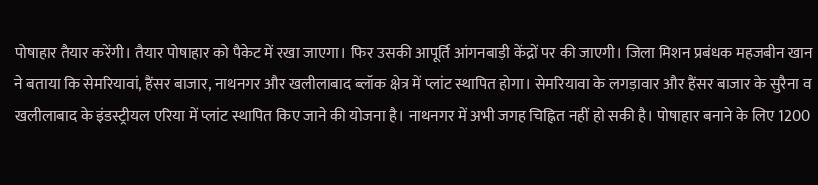पोषाहार तैयार करेंगी। तैयार पोषाहार को पैकेट में रखा जाएगा। फिर उसकी आपूर्ति आंगनबाड़ी केंद्रों पर की जाएगी। जिला मिशन प्रबंधक महजबीन खान ने बताया कि सेमरियावां, हैंसर बाजार, नाथनगर और खलीलाबाद ब्लॉक क्षेत्र में प्लांट स्थापित होगा। सेमरियावा के लगड़ावार और हैंसर बाजार के सुरैना व खलीलाबाद के इंडस्ट्रीयल एरिया में प्लांट स्थापित किए जाने की योजना है। नाथनगर में अभी जगह चिह्नित नहीं हो सकी है। पोषाहार बनाने के लिए 1200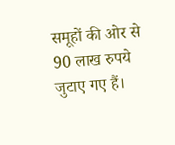समूहों की ओर से 90 लाख रुपये जुटाए गए हैं।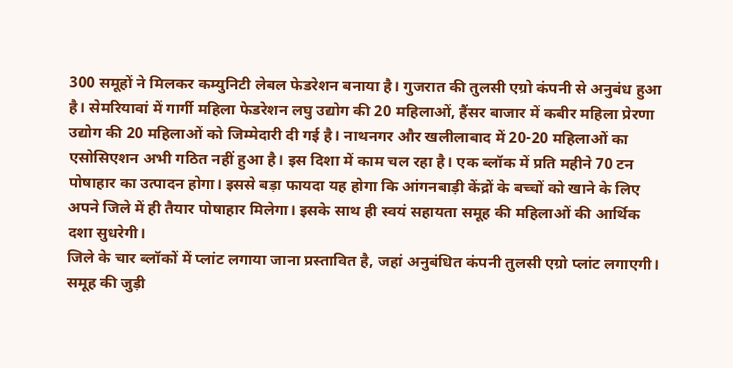300 समूहों ने मिलकर कम्युनिटी लेबल फेडरेशन बनाया है। गुजरात की तुलसी एग्रो कंपनी से अनुबंध हुआ है। सेमरियावां में गार्गी महिला फेडरेशन लघु उद्योग की 20 महिलाओं, हैंसर बाजार में कबीर महिला प्रेरणा उद्योग की 20 महिलाओं को जिम्मेदारी दी गई है। नाथनगर और खलीलाबाद में 20-20 महिलाओं का एसोसिएशन अभी गठित नहीं हुआ है। इस दिशा में काम चल रहा है। एक ब्लॉक में प्रति महीने 70 टन पोषाहार का उत्पादन होगा। इससे बड़ा फायदा यह होगा कि आंगनबाड़ी केंद्रों के बच्चों को खाने के लिए अपने जिले में ही तैयार पोषाहार मिलेगा। इसके साथ ही स्वयं सहायता समूह की महिलाओं की आर्थिक दशा सुधरेगी।
जिले के चार ब्लॉकों में प्लांट लगाया जाना प्रस्तावित है, जहां अनुबंधित कंपनी तुलसी एग्रो प्लांट लगाएगी। समूह की जुड़ी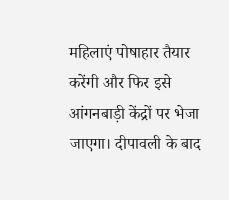महिलाएं पोषाहार तैयार करेंगी और फिर इसे आंगनबाड़ी केंद्रों पर भेजा जाएगा। दीपावली के बाद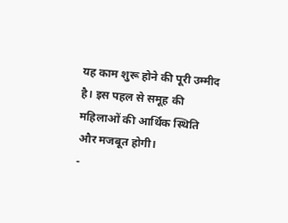यह काम शुरू होने की पूरी उम्मीद है। इस पहल से समूह की महिलाओं की आर्थिक स्थिति और मजबूत होगी।
-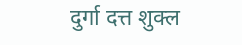दुर्गा दत्त शुक्ल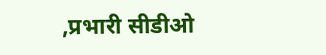,प्रभारी सीडीओ